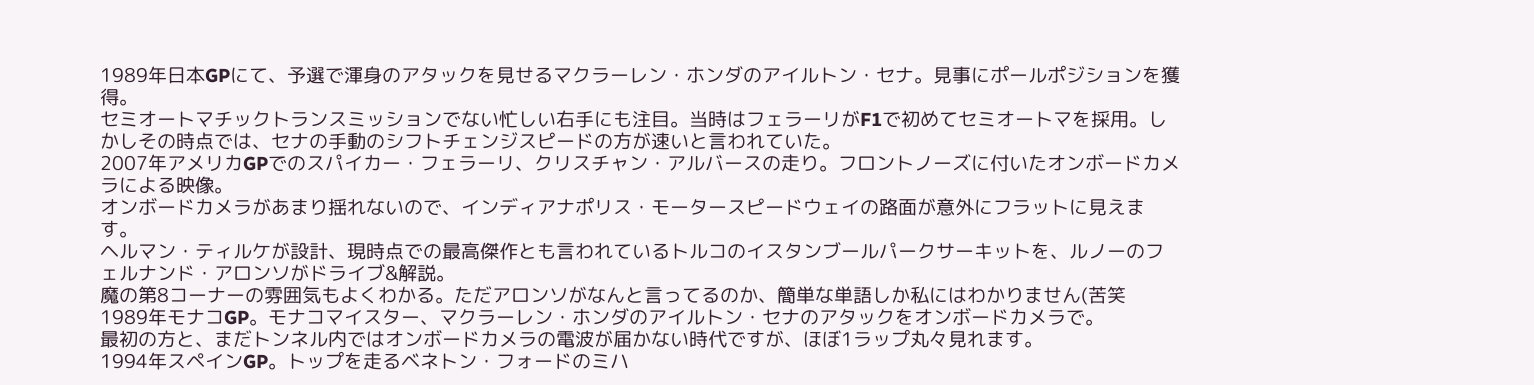1989年日本GPにて、予選で渾身のアタックを見せるマクラーレン・ホンダのアイルトン・セナ。見事にポールポジションを獲得。
セミオートマチックトランスミッションでない忙しい右手にも注目。当時はフェラーリがF1で初めてセミオートマを採用。しかしその時点では、セナの手動のシフトチェンジスピードの方が速いと言われていた。
2007年アメリカGPでのスパイカー・フェラーリ、クリスチャン・アルバースの走り。フロントノーズに付いたオンボードカメラによる映像。
オンボードカメラがあまり揺れないので、インディアナポリス・モータースピードウェイの路面が意外にフラットに見えます。
ヘルマン・ティルケが設計、現時点での最高傑作とも言われているトルコのイスタンブールパークサーキットを、ルノーのフェルナンド・アロンソがドライブ&解説。
魔の第8コーナーの雰囲気もよくわかる。ただアロンソがなんと言ってるのか、簡単な単語しか私にはわかりません(苦笑
1989年モナコGP。モナコマイスター、マクラーレン・ホンダのアイルトン・セナのアタックをオンボードカメラで。
最初の方と、まだトンネル内ではオンボードカメラの電波が届かない時代ですが、ほぼ1ラップ丸々見れます。
1994年スペインGP。トップを走るベネトン・フォードのミハ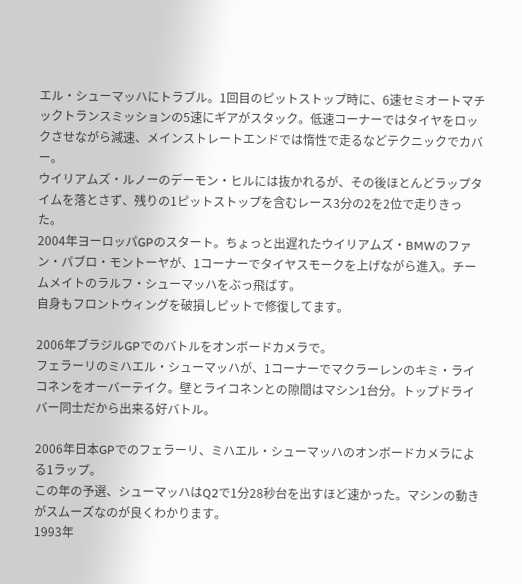エル・シューマッハにトラブル。1回目のピットストップ時に、6速セミオートマチックトランスミッションの5速にギアがスタック。低速コーナーではタイヤをロックさせながら減速、メインストレートエンドでは惰性で走るなどテクニックでカバー。
ウイリアムズ・ルノーのデーモン・ヒルには抜かれるが、その後ほとんどラップタイムを落とさず、残りの1ピットストップを含むレース3分の2を2位で走りきった。
2004年ヨーロッパGPのスタート。ちょっと出遅れたウイリアムズ・BMWのファン・パブロ・モントーヤが、1コーナーでタイヤスモークを上げながら進入。チームメイトのラルフ・シューマッハをぶっ飛ばす。
自身もフロントウィングを破損しピットで修復してます。

2006年ブラジルGPでのバトルをオンボードカメラで。
フェラーリのミハエル・シューマッハが、1コーナーでマクラーレンのキミ・ライコネンをオーバーテイク。壁とライコネンとの隙間はマシン1台分。トップドライバー同士だから出来る好バトル。

2006年日本GPでのフェラーリ、ミハエル・シューマッハのオンボードカメラによる1ラップ。
この年の予選、シューマッハはQ2で1分28秒台を出すほど速かった。マシンの動きがスムーズなのが良くわかります。
1993年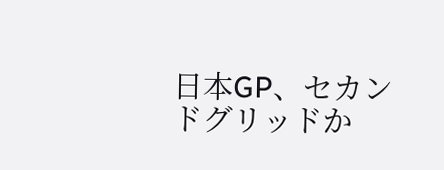日本GP、セカンドグリッドか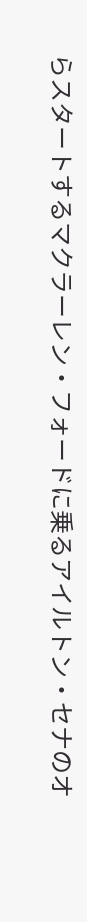らスタートするマクラーレン・フォードに乗るアイルトン・セナのオ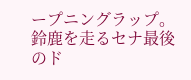ープニングラップ。
鈴鹿を走るセナ最後のド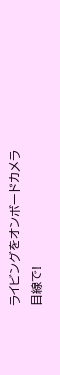ライビングをオンボードカメラ目線で!